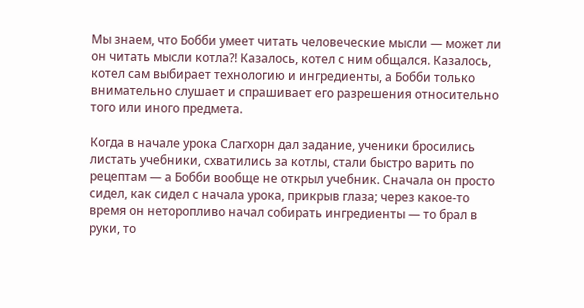Мы знаем, что Бобби умеет читать человеческие мысли — может ли он читать мысли котла?! Казалось, котел с ним общался. Казалось, котел сам выбирает технологию и ингредиенты, а Бобби только внимательно слушает и спрашивает его разрешения относительно того или иного предмета.

Когда в начале урока Слагхорн дал задание, ученики бросились листать учебники, схватились за котлы, стали быстро варить по рецептам — а Бобби вообще не открыл учебник. Сначала он просто сидел, как сидел с начала урока, прикрыв глаза; через какое‑то время он неторопливо начал собирать ингредиенты — то брал в руки, то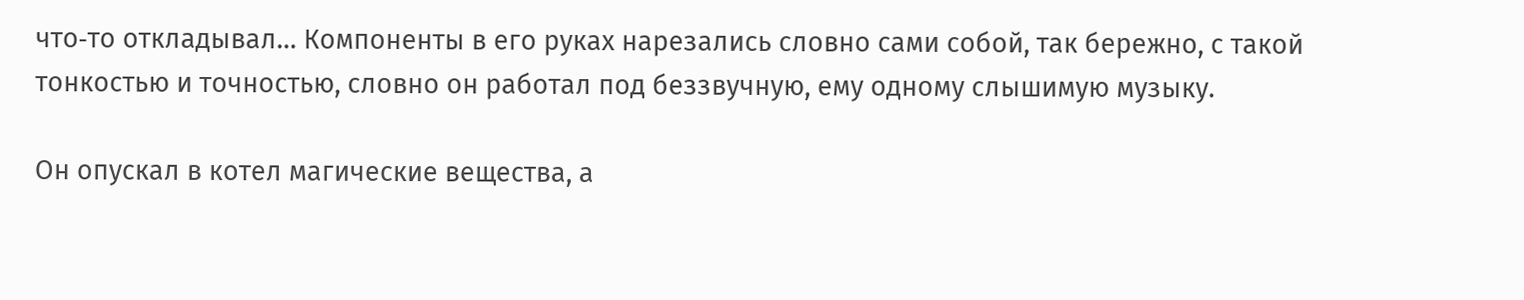что‑то откладывал… Компоненты в его руках нарезались словно сами собой, так бережно, с такой тонкостью и точностью, словно он работал под беззвучную, ему одному слышимую музыку.

Он опускал в котел магические вещества, а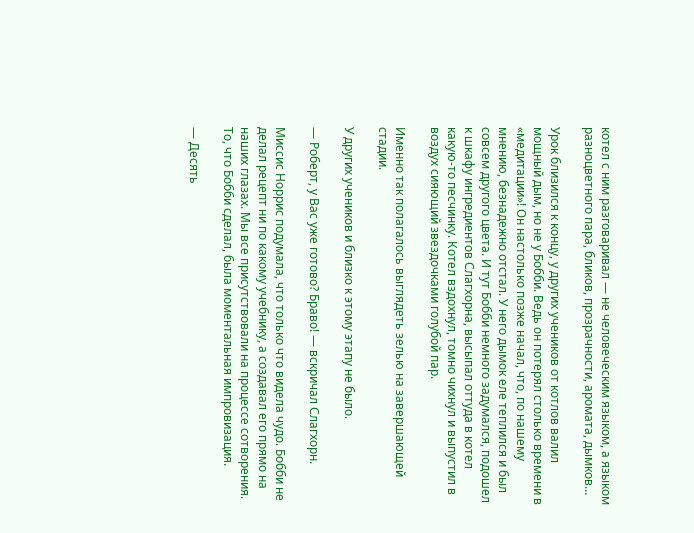котел с ним разговаривал — не человеческим языком, а языком разноцветного пара, бликов, прозрачности, аромата, дымков…

Урок близился к концу, у других учеников от котлов валил мощный дым, но не у Бобби. Ведь он потерял столько времени в «медитации»! Он настолько позже начал, что, по нашему мнению, безнадежно отстал. У него дымок еле теплился и был совсем другого цвета. И тут Бобби немного задумался, подошел к шкафу ингредиентов Слагхорна, высыпал оттуда в котел какую‑то песчинку. Котел вздохнул, томно чихнул и выпустил в воздух сияющий звездочками голубой пар.

Именно так полагалось выглядеть зелью на завершающей стадии.

У других учеников и близко к этому этапу не было.

— Роберт, у Вас уже готово? Браво! — вскричал Слагхорн.

Миссис Норрис подумала, что только что видела чудо. Бобби не делал рецепт ни по какому учебнику, а создавал его прямо на наших глазах. Мы все присутствовали на процессе сотворения. То, что Бобби сделал, была моментальная импровизация.

— Десять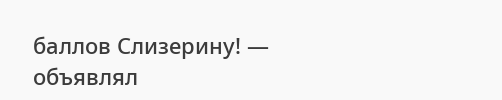баллов Слизерину! — объявлял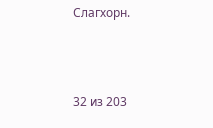Слагхорн.



32 из 203